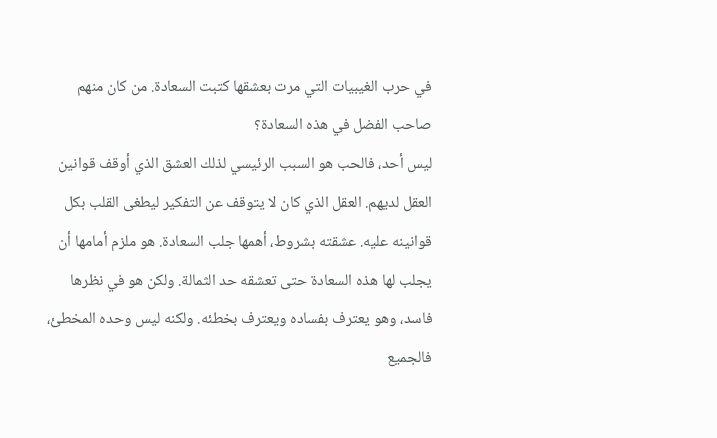في حرب الغيبيات التي مرت بعشقها كتبت السعادة. من كان منهم صاحب الفضل في هذه السعادة؟
ليس أحد، فالحب هو السبب الرئيسي لذلك العشق الذي أوقف قوانين العقل لديهم. العقل الذي كان لا يتوقف عن التفكير ليطغى القلب بكل قوانينه عليه. عشقته بشروط، أهمها جلب السعادة. هو ملزم أمامها أن يجلب لها هذه السعادة حتى تعشقه حد الثمالة. ولكن هو في نظرها فاسد، وهو يعترف بفساده ويعترف بخطئه. ولكنه ليس وحده المخطئ، فالجميع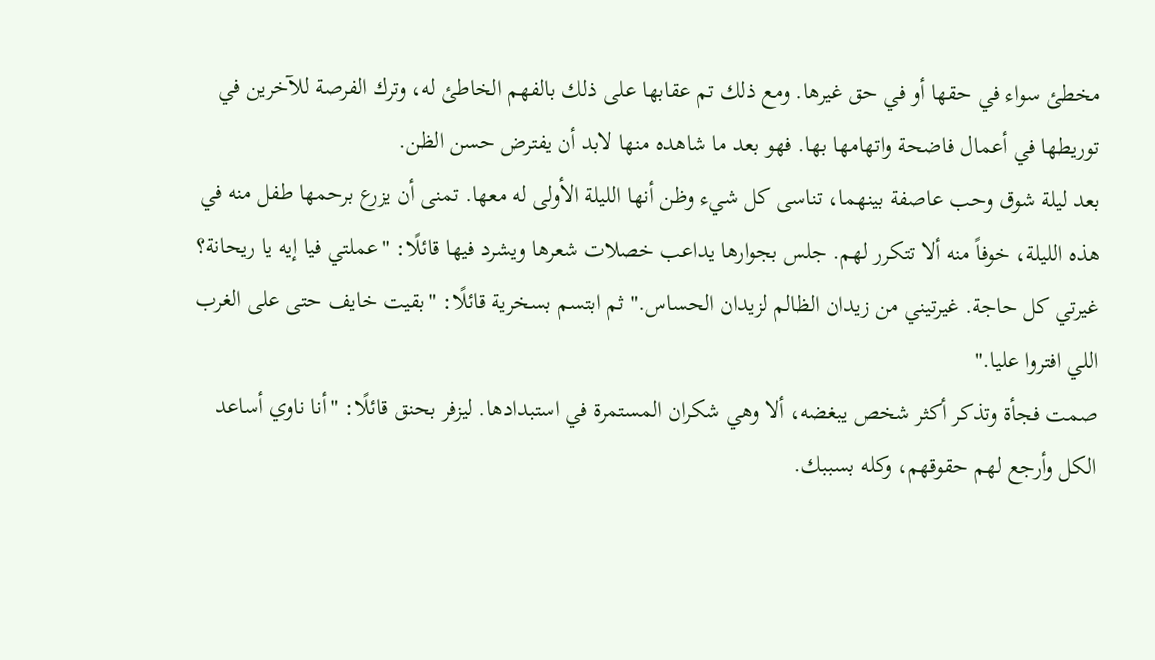مخطئ سواء في حقها أو في حق غيرها. ومع ذلك تم عقابها على ذلك بالفهم الخاطئ له، وترك الفرصة للآخرين في توريطها في أعمال فاضحة واتهامها بها. فهو بعد ما شاهده منها لابد أن يفترض حسن الظن.
بعد ليلة شوق وحب عاصفة بينهما، تناسى كل شيء وظن أنها الليلة الأولى له معها. تمنى أن يزرع برحمها طفل منه في هذه الليلة، خوفاً منه ألا تتكرر لهم. جلس بجوارها يداعب خصلات شعرها ويشرد فيها قائلًا: "عملتي فيا إيه يا ريحانة؟ غيرتي كل حاجة. غيرتيني من زيدان الظالم لزيدان الحساس." ثم ابتسم بسخرية قائلًا: "بقيت خايف حتى على الغرب اللي افتروا عليا."
صمت فجأة وتذكر أكثر شخص يبغضه، ألا وهي شكران المستمرة في استبدادها. ليزفر بحنق قائلًا: "أنا ناوي أساعد الكل وأرجع لهم حقوقهم، وكله بسببك.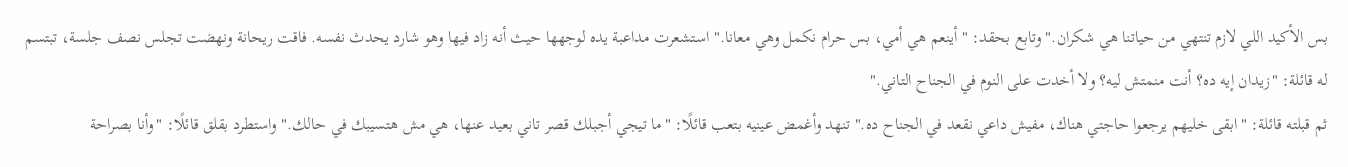بس الأكيد اللي لازم تنتهي من حياتنا هي شكران." وتابع بحقد: "أينعم هي أمي، بس حرام نكمل وهي معانا." استشعرت مداعبة يده لوجهها حيث أنه زاد فيها وهو شارد يحدث نفسه. فاقت ريحانة ونهضت تجلس نصف جلسة، تبتسم له قائلة: "زيدان إيه ده؟ أنت منمتش ليه؟ ولا أخدت على النوم في الجناح التاني."
ثم قبلته قائلة: "ابقى خليهم يرجعوا حاجتي هناك، مفيش داعي نقعد في الجناح ده." تنهد وأغمض عينيه بتعب قائلًا: "ما تيجي أجبلك قصر تاني بعيد عنها، هي مش هتسيبك في حالك." واستطرد بقلق قائلًا: "وأنا بصراحة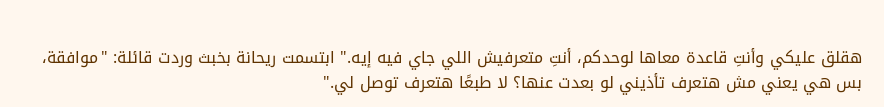هقلق عليكي وأنتِ قاعدة معاها لوحدكم، أنتِ متعرفيش اللي جاي فيه إيه." ابتسمت ريحانة بخبث وردت قائلة: "موافقة، بس هي يعني مش هتعرف تأذيني لو بعدت عنها؟ لا طبعًا هتعرف توصل لي."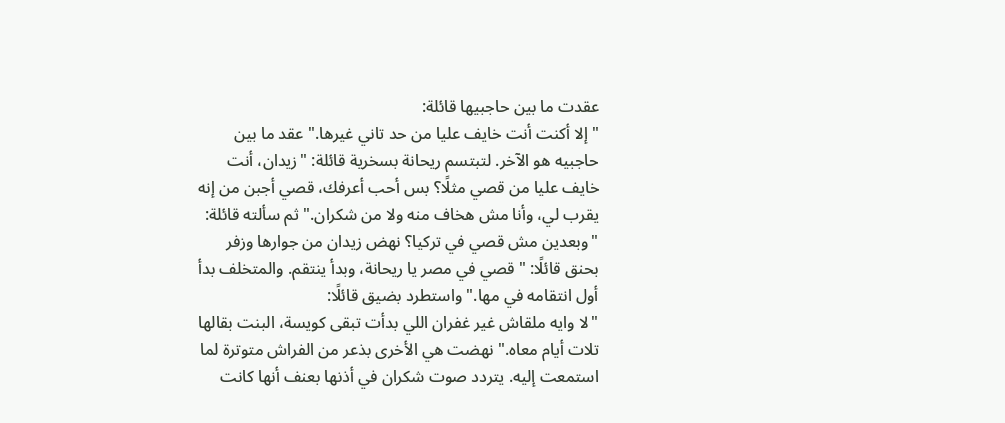عقدت ما بين حاجبيها قائلة:
"إلا أكنت أنت خايف عليا من حد تاني غيرها." عقد ما بين حاجبيه هو الآخر. لتبتسم ريحانة بسخرية قائلة: "زيدان، أنت خايف عليا من قصي مثلًا؟ بس أحب أعرفك، قصي أجبن من إنه يقرب لي، وأنا مش هخاف منه ولا من شكران." ثم سألته قائلة: "وبعدين مش قصي في تركيا؟ نهض زيدان من جوارها وزفر بحنق قائلًا: "قصي في مصر يا ريحانة، وبدأ ينتقم. والمتخلف بدأ أول انتقامه في مها." واستطرد بضيق قائلًا:
"لا وايه ملقاش غير غفران اللي بدأت تبقى كويسة، البنت بقالها تلات أيام معاه." نهضت هي الأخرى بذعر من الفراش متوترة لما استمعت إليه. يتردد صوت شكران في أذنها بعنف أنها كانت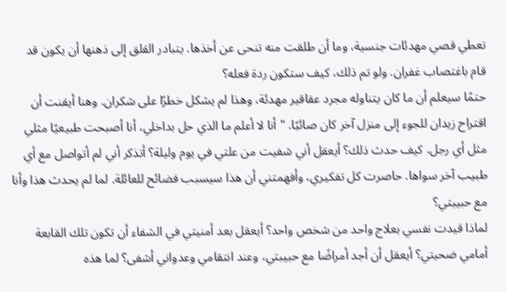تعطي قصي مهدئات جنسية، وما أن طلقت منه تنحى عن أخذها. يتبادر القلق إلى ذهنها أن يكون قد قام باغتصاب غفران. ولو تم ذلك، كيف ستكون ردة فعله؟
حتمًا سيعلم أن ما كان يتناوله مجرد عقاقير مهدئة، وهذا لم يشكل خطرًا على شكران. وهنا أيقنت أن اقتراح زيدان للجوء إلى منزل آخر كان صائبًا. "أنا لا أعلم ما الذي حل بداخلي، أنا أصبحت طبيعيًا مثلي مثل أي رجل. كيف حدث ذلك؟ أيعقل أني شفيت من علتي في يوم وليلة؟ أتذكر أني لم أتواصل مع أي طبيب آخر سواها. حاصرت كل تفكيري، وأفهمتني أن هذا سيسبب فضائح للعائلة. لما لم يحدث هذا وأنا مع حبيبتي؟
لماذا قيدت نفسي بعلاج واحد من شخص واحد؟ أيعقل بعد أمنيتي في الشفاء أن تكون تلك القابعة أمامي ضحيتي؟ أيعقل أن أجد أمراضًا مع حبيبتي، وعند انتقامي وعدواني أشفى؟ لما هذه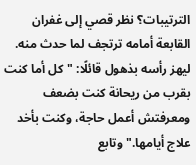الترتيبات؟ نظر قصي إلى غفران القابعة أمامه ترتجف لما حدث منه. ليهز رأسه بذهول قائلًا: "كل أما كنت بقرب من ريحانة كنت بضعف ومعرفتش أعمل حاجة، وكنت بأخد علاج أيامها." وتابع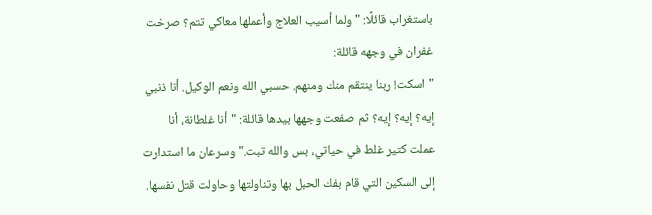باستغراب قائلًا: "ولما أسيب العلاج وأعملها معاكي تتم؟ صرخت غفران في وجهه قائلة:
"اسكت! ربنا ينتقم منك ومنهم. حسبي الله ونعم الوكيل. أنا ذنبي إيه؟ إيه؟ إيه؟ ثم صفعت وجهها بيدها قائلة: "أنا غلطانة، أنا عملت كتير غلط في حياتي، بس والله تبت." وسرعان ما استدارت إلى السكين التي قام بفك الحبل بها وتناولتها وحاولت قتل نفسها.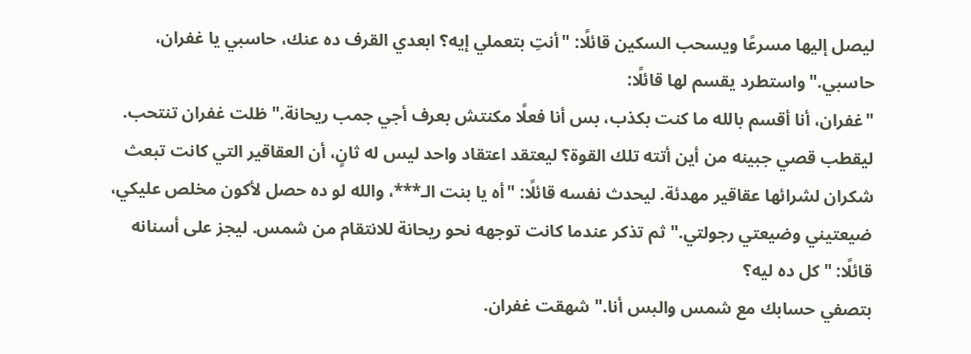ليصل إليها مسرعًا ويسحب السكين قائلًا: "أنتِ بتعملي إيه؟ ابعدي القرف ده عنك، حاسبي يا غفران، حاسبي." واستطرد يقسم لها قائلًا:
"غفران، أنا أقسم بالله ما كنت بكذب، بس أنا فعلًا مكنتش بعرف أجي جمب ريحانة." ظلت غفران تنتحب. ليقطب قصي جبينه من أين أتته تلك القوة؟ ليعتقد اعتقاد واحد ليس له ثانٍ، أن العقاقير التي كانت تبعث شكران لشرائها عقاقير مهدئة. ليحدث نفسه قائلًا: "أه يا بنت الـ***، والله لو ده حصل لأكون مخلص عليكي، ضيعتيني وضيعتي رجولتي." ثم تذكر عندما كانت توجهه نحو ريحانة للانتقام من شمس. ليجز على أسنانه قائلًا: "كل ده ليه؟
بتصفي حسابك مع شمس والبس أنا." شهقت غفران.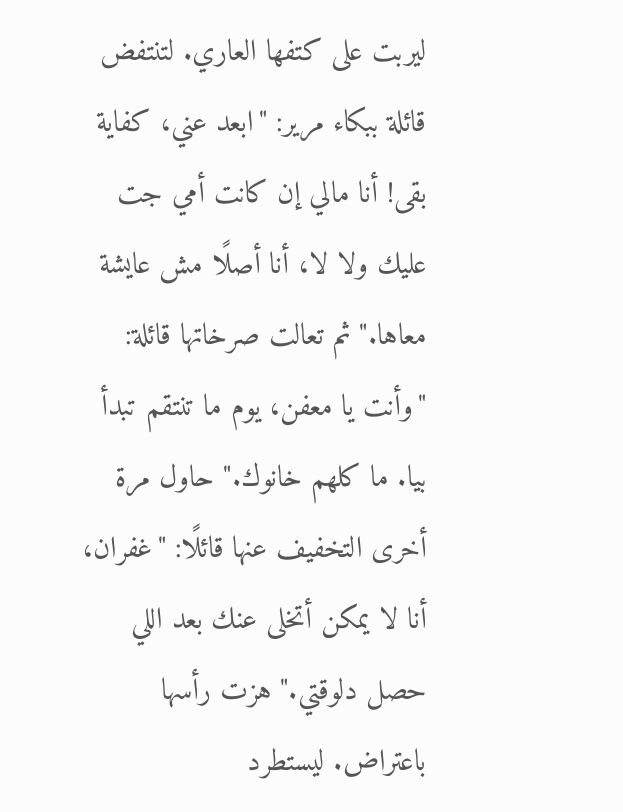ليربت على كتفها العاري. لتنتفض قائلة ببكاء مرير: "ابعد عني، كفاية بقى! أنا مالي إن كانت أمي جت عليك ولا لا، أنا أصلًا مش عايشة معاها." ثم تعالت صرخاتها قائلة: "وأنت يا معفن، يوم ما تنتقم تبدأ بيا. ما كلهم خانوك." حاول مرة أخرى التخفيف عنها قائلًا: "غفران، أنا لا يمكن أتخلى عنك بعد اللي حصل دلوقتي." هزت رأسها باعتراض. ليستطرد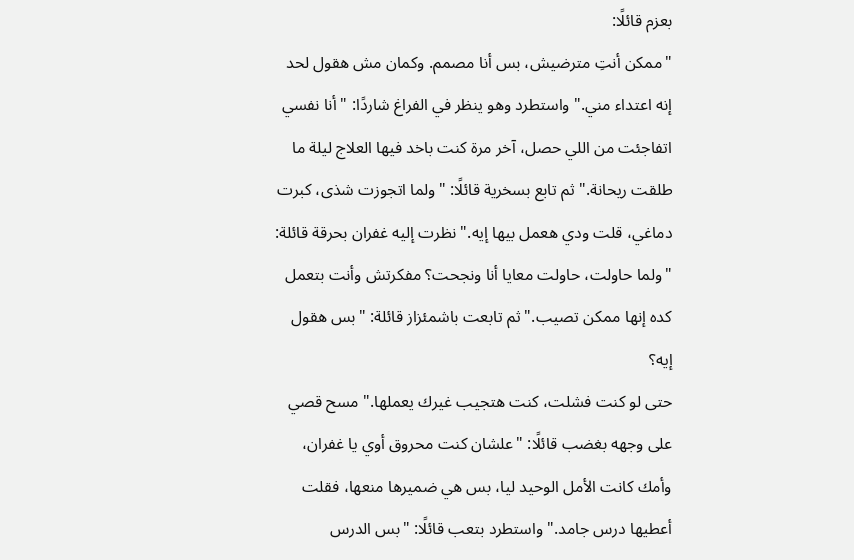بعزم قائلًا:
"ممكن أنتِ مترضيش، بس أنا مصمم. وكمان مش هقول لحد إنه اعتداء مني." واستطرد وهو ينظر في الفراغ شاردًا: "أنا نفسي اتفاجئت من اللي حصل، آخر مرة كنت باخد فيها العلاج ليلة ما طلقت ريحانة." ثم تابع بسخرية قائلًا: "ولما اتجوزت شذى، كبرت دماغي، قلت ودي هعمل بيها إيه." نظرت إليه غفران بحرقة قائلة: "ولما حاولت، حاولت معايا أنا ونجحت؟ مفكرتش وأنت بتعمل كده إنها ممكن تصيب." ثم تابعت باشمئزاز قائلة: "بس هقول إيه؟
حتى لو كنت فشلت، كنت هتجيب غيرك يعملها." مسح قصي على وجهه بغضب قائلًا: "علشان كنت محروق أوي يا غفران، وأمك كانت الأمل الوحيد ليا، بس هي ضميرها منعها، فقلت أعطيها درس جامد." واستطرد بتعب قائلًا: "بس الدرس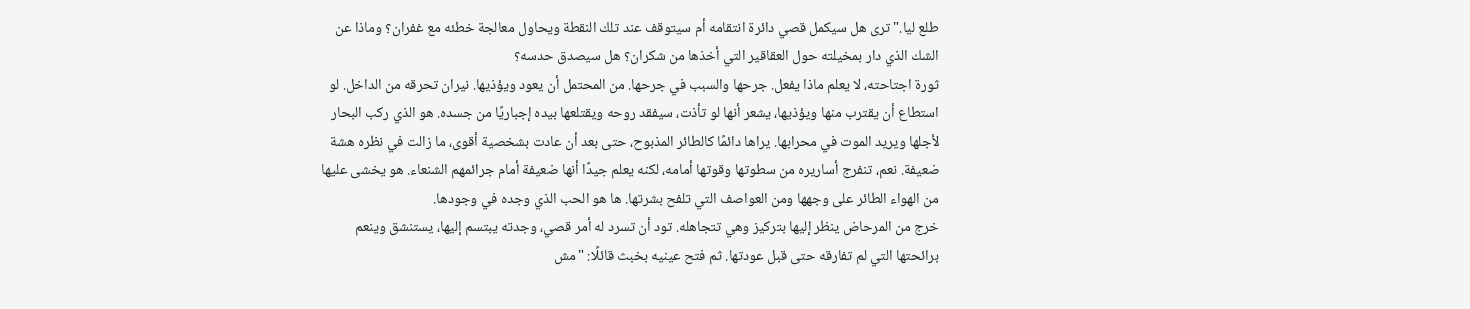طلع ليا." ترى هل سيكمل قصي دائرة انتقامه أم سيتوقف عند تلك النقطة ويحاول معالجة خطئه مع غفران؟ وماذا عن الشك الذي دار بمخيلته حول العقاقير التي أخذها من شكران؟ هل سيصدق حدسه؟
ثورة اجتاحته، لا يعلم ماذا يفعل. جرحها والسبب في جرحها. من المحتمل أن يعود ويؤذيها. نيران تحرقه من الداخل. لو استطاع أن يقترب منها ويؤذيها، يشعر أنها لو تأذت، سيفقد روحه ويقتلعها بيده إجباريًا من جسده. هو الذي ركب البحار لأجلها ويريد الموت في محرابها. يراها دائمًا كالطائر المذبوح، حتى بعد أن عادت بشخصية أقوى، ما زالت في نظره هشة ضعيفة. نعم، تنفرج أساريره من سطوتها وقوتها أمامه، لكنه يعلم جيدًا أنها ضعيفة أمام جرائمهم الشنعاء. هو يخشى عليها من الهواء الطائر على وجهها ومن العواصف التي تلفح بشرتها. ها هو الحب الذي وجده في وجودها.
خرج من المرحاض ينظر إليها بتركيز وهي تتجاهله. تود أن تسرد له أمر قصي، وجدته يبتسم إليها، يستنشق وينعم برائحتها التي لم تفارقه حتى قبل عودتها. ثم فتح عينيه بخبث قائلًا: "مش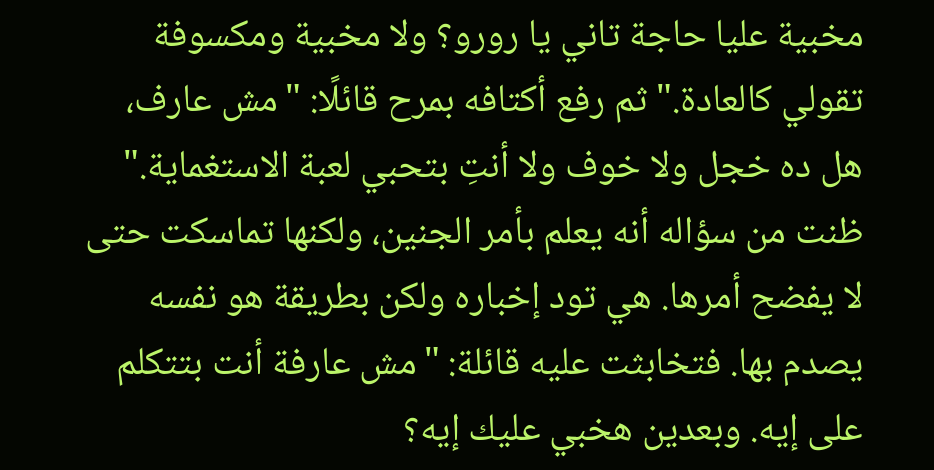مخبية عليا حاجة تاني يا رورو؟ ولا مخبية ومكسوفة تقولي كالعادة." ثم رفع أكتافه بمرح قائلًا: "مش عارف، هل ده خجل ولا خوف ولا أنتِ بتحبي لعبة الاستغماية."
ظنت من سؤاله أنه يعلم بأمر الجنين، ولكنها تماسكت حتى لا يفضح أمرها. هي تود إخباره ولكن بطريقة هو نفسه يصدم بها. فتخابثت عليه قائلة: "مش عارفة أنت بتتكلم على إيه. وبعدين هخبي عليك إيه؟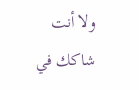ولا أنت شاكك في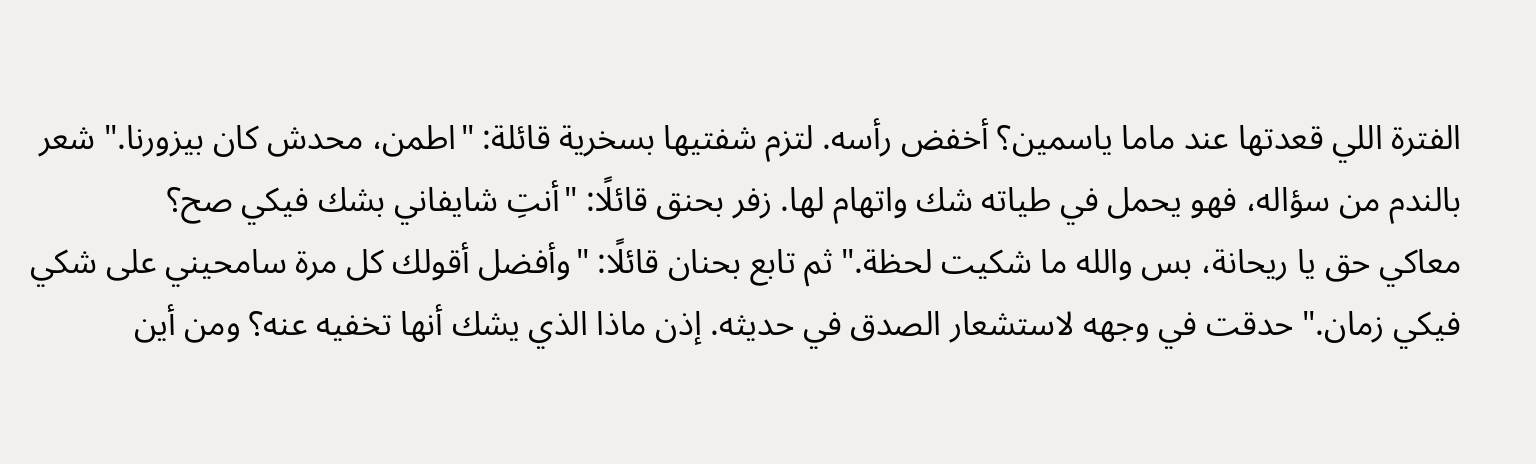الفترة اللي قعدتها عند ماما ياسمين؟ أخفض رأسه. لتزم شفتيها بسخرية قائلة: "اطمن، محدش كان بيزورنا." شعر بالندم من سؤاله، فهو يحمل في طياته شك واتهام لها. زفر بحنق قائلًا: "أنتِ شايفاني بشك فيكي صح؟
معاكي حق يا ريحانة، بس والله ما شكيت لحظة." ثم تابع بحنان قائلًا: "وأفضل أقولك كل مرة سامحيني على شكي فيكي زمان." حدقت في وجهه لاستشعار الصدق في حديثه. إذن ماذا الذي يشك أنها تخفيه عنه؟ ومن أين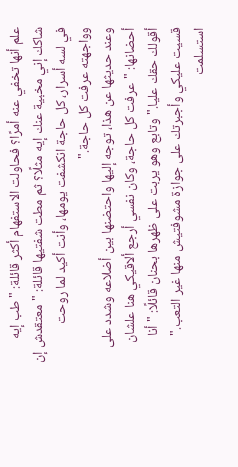علم أنها تخفي عنه أمرًا؟ فحاولت الاستفهام أكثر قائلة: "طب إيه شاكك إني مخبية عنك إيه مثلًا؟ ثم مطت شفتيها قائلة: "معتقدش إن في لسه أسرار، كل حاجة انكشفت يومها، وأنت أكيد لما روحت وواجهته عرفت كل حاجة."
وعند حديثها عن هذا، توجه إليها واحتضنها بين أضلاعه وشدد على أحضانها: "عرفت كل حاجة، وكان نفسي أرجع ألاقيكي هنا علشان أقولك حقك عليا." وتابع وهو يربت على ظهرها بحنان قائلًا: "أنا قسيت عليكي وأجبرتك على جوازة مشوفتيش منها غير التعب." استسلمت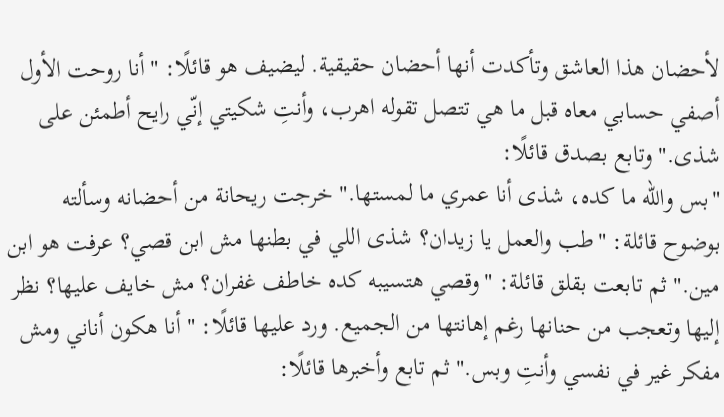لأحضان هذا العاشق وتأكدت أنها أحضان حقيقية. ليضيف هو قائلًا: "أنا روحت الأول أصفي حسابي معاه قبل ما هي تتصل تقوله اهرب، وأنتِ شكيتي إنّي رايح أطمئن على شذى." وتابع بصدق قائلًا:
"بس والله ما كده، شذى أنا عمري ما لمستها." خرجت ريحانة من أحضانه وسألته بوضوح قائلة: "طب والعمل يا زيدان؟ شذى اللي في بطنها مش ابن قصي؟ عرفت هو ابن مين." ثم تابعت بقلق قائلة: "وقصي هتسيبه كده خاطف غفران؟ مش خايف عليها؟ نظر إليها وتعجب من حنانها رغم إهانتها من الجميع. ورد عليها قائلًا: "أنا هكون أناني ومش مفكر غير في نفسي وأنتِ وبس." ثم تابع وأخبرها قائلًا: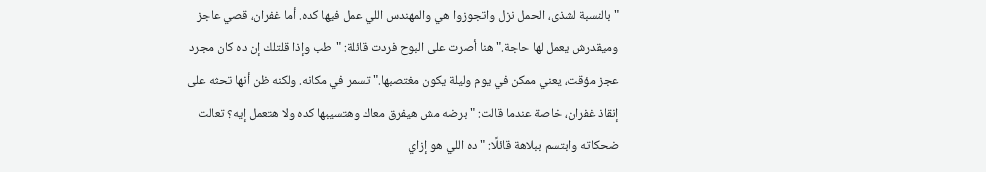"بالنسبة لشذى، الحمل نزل واتجوزوا هي والمهندس اللي عمل فيها كده. أما غفران، قصي عاجز وميقدرش يعمل لها حاجة." هنا أصرت على البوح فردت قائلة: "طب وإذا قلتلك إن ده كان مجرد عجز مؤقت، يعني ممكن في يوم وليلة يكون مغتصبها." تسمر في مكانه. ولكنه ظن أنها تحثه على إنقاذ غفران، خاصة عندما قالت: "برضه مش هيفرق معاك وهتسيبها كده ولا هتعمل إيه؟ تعالت ضحكاته وابتسم ببلاهة قائلًا: "ده اللي هو إزاي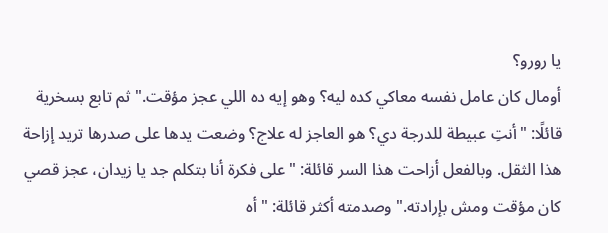يا رورو؟
أومال كان عامل نفسه معاكي كده ليه؟ وهو إيه ده اللي عجز مؤقت." ثم تابع بسخرية قائلًا: "أنتِ عبيطة للدرجة دي؟ هو العاجز له علاج؟ وضعت يدها على صدرها تريد إزاحة هذا الثقل. وبالفعل أزاحت هذا السر قائلة: "على فكرة أنا بتكلم جد يا زيدان، عجز قصي كان مؤقت ومش بإرادته." وصدمته أكثر قائلة: "أه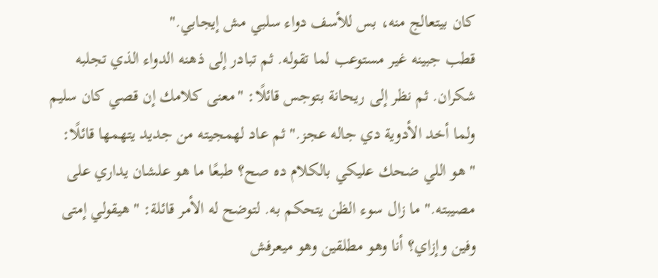كان بيتعالج منه، بس للأسف دواء سلبي مش إيجابي."
قطب جبينه غير مستوعب لما تقوله. ثم تبادر إلى ذهنه الدواء الذي تجلبه شكران. ثم نظر إلى ريحانة بتوجس قائلًا: "معنى كلامك إن قصي كان سليم ولما أخد الأدوية دي جاله عجز." ثم عاد لهمجيته من جديد يتهمها قائلًا: "هو اللي ضحك عليكي بالكلام ده صح؟ طبعًا ما هو علشان يداري على مصيبته." ما زال سوء الظن يتحكم به. لتوضح له الأمر قائلة: "هيقولي إمتى وفين وإزاي؟ أنا وهو مطلقين وهو ميعرفش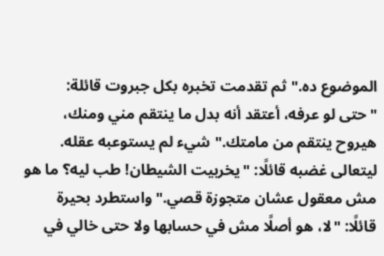الموضوع ده." ثم تقدمت تخبره بكل جبروت قائلة:
"حتى لو عرفه، أعتقد أنه بدل ما ينتقم مني ومنك، هيروح ينتقم من مامتك." شيء لم يستوعبه عقله. ليتعالى غضبه قائلًا: "يخربيت الشيطان! طب ليه؟ ما هو مش معقول عشان متجوزة قصي." واستطرد بحيرة قائلًا: "لا، هو أصلًا مش في حسابها ولا حتى خالي في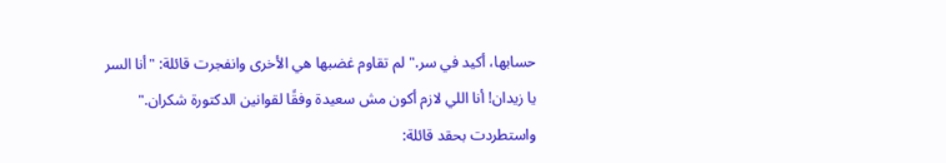حسابها، أكيد في سر." لم تقاوم غضبها هي الأخرى وانفجرت قائلة: "أنا السر يا زيدان! أنا اللي لازم أكون مش سعيدة وفقًا لقوانين الدكتورة شكران." واستطردت بحقد قائلة: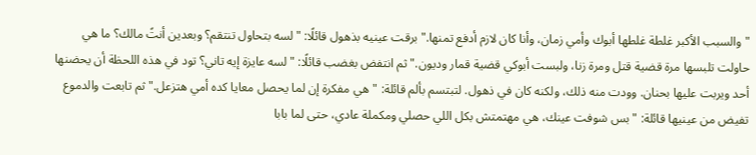"والسبب الأكبر غلطة غلطها أبوك وأمي زمان، وأنا كان لازم أدفع تمنها." برقت عينيه بذهول قائلًا: "لسه بتحاول تنتقم؟ وبعدين أنتً مالك؟ ما هي حاولت تلبسها مرة قضية قتل ومرة زنا، ولبست أبوكي قضية قمار وديون." ثم انتفض بغضب قائلًا: "لسه عايزة إيه تاني؟ تود في هذه اللحظة أن يحضنها أحد ويربت عليها بحنان. وودت منه ذلك، ولكنه كان في ذهول. لتبتسم بألم قائلة: "هي مفكرة إن لما يحصل معايا كده أمي هتزعل." ثم تابعت والدموع
تفيض من عينيها قائلة: "بس شوفت عينك، هي مهتمتش بكل اللي حصلي ومكملة عادي، حتى لما بابا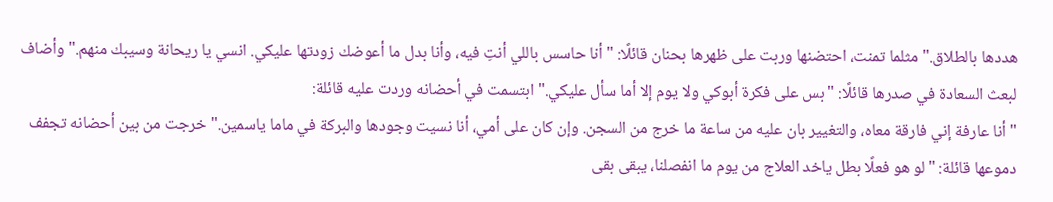هددها بالطلاق." مثلما تمنت، احتضنها وربت على ظهرها بحنان قائلًا: "أنا حاسس باللي أنتِ فيه، وأنا بدل ما أعوضك زودتها عليكي. انسي يا ريحانة وسيبك منهم." وأضاف لبعث السعادة في صدرها قائلًا: "بس على فكرة أبوكي ولا يوم إلا أما سأل عليكي." ابتسمت في أحضانه وردت عليه قائلة:
"أنا عارفة إني فارقة معاه، والتغيير بان عليه من ساعة ما خرج من السجن. وإن كان على أمي، أنا نسيت وجودها والبركة في ماما ياسمين." خرجت من بين أحضانه تجفف دموعها قائلة: "لو هو فعلًا بطل ياخد العلاج من يوم ما انفصلنا، يبقى بقى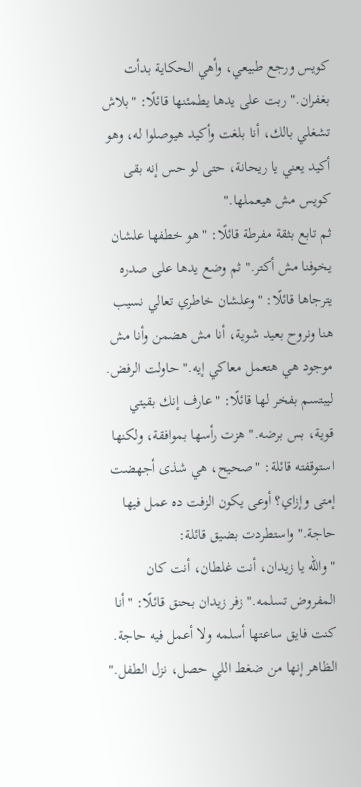كويس ورجع طبيعي، وأهي الحكاية بدأت بغفران." ربت على يدها يطمئنها قائلًا: "بلاش تشغلي بالك، أنا بلغت وأكيد هيوصلوا له، وهو أكيد يعني يا ريحانة، حتى لو حس إنه بقى كويس مش هيعملها."
ثم تابع بثقة مفرطة قائلًا: "هو خطفها علشان يخوفنا مش أكتر." ثم وضع يدها على صدره يترجاها قائلًا: "وعلشان خاطري تعالي نسيب هنا ونروح بعيد شوية، أنا مش هضمن وأنا مش موجود هي هتعمل معاكي إيه." حاولت الرفض. ليبتسم بفخر لها قائلًا: "عارف إنك بقيتي قوية، بس برضه." هزت رأسها بموافقة، ولكنها استوقفته قائلة: "صحيح، هي شذى أجهضت إمتى وإزاي؟ أوعى يكون الزفت ده عمل فيها حاجة." واستطردت بضيق قائلة:
"والله يا زيدان، أنت غلطان، أنت كان المفروض تسلمه." زفر زيدان بحنق قائلًا: "أنا كنت فايق ساعتها أسلمه ولا أعمل فيه حاجة. الظاهر إنها من ضغط اللي حصل، نزل الطفل."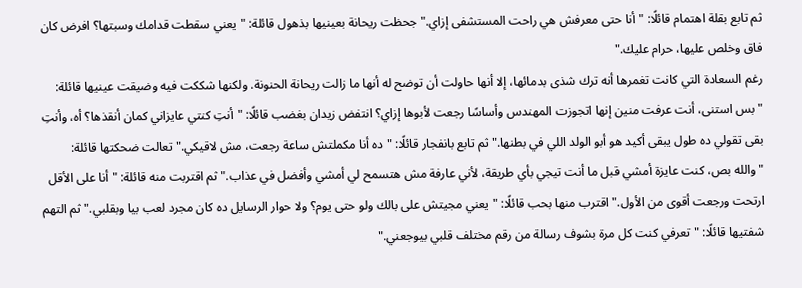ثم تابع بقلة اهتمام قائلًا: "أنا حتى معرفش هي راحت المستشفى إزاي." جحظت ريحانة بعينيها بذهول قائلة: "يعني سقطت قدامك وسبتها؟ افرض كان فاق وخلص عليها، حرام عليك."
رغم السعادة التي كانت تغمرها أنه ترك شذى بدمائها، إلا أنها حاولت أن توضح له أنها ما زالت ريحانة الحنونة. ولكنها شككت فيه وضيقت عينيها قائلة: "بس استنى، أنت عرفت منين إنها اتجوزت المهندس وأساسًا رجعت لأبوها إزاي؟ انتفض زيدان بغضب قائلًا: "أنتِ كنتي عايزاني كمان أنقذها؟ أه، وأنتِ بقى تقولي ده طول يبقى أكيد هو أبو الولد اللي في بطنها." ثم تابع بانفجار قائلًا: "ده أنا مكملتش ساعة رجعت، مش لاقيكي." تعالت ضحكتها قائلة:
"والله بص، كنت عايزة أمشي قبل ما أنت تيجي بأي طريقة، لأني عارفة مش هتسمح لي أمشي وأفضل في عذاب." ثم اقتربت منه قائلة: "أنا على الأقل ارتحت ورجعت أقوى من الأول." اقترب منها بحب قائلًا: "يعني مجيتش على بالك ولو حتى يوم؟ ولا حوار الرسايل ده كان مجرد لعب بيا وبقلبي." ثم التهم شفتيها قائلًا: "تعرفي كنت كل مرة بشوف رسالة من رقم مختلف قلبي بيوجعني."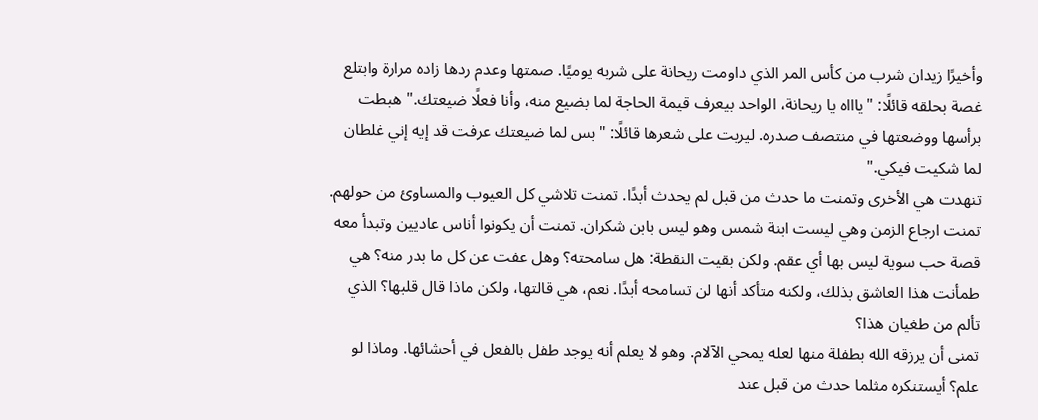وأخيرًا زيدان شرب من كأس المر الذي داومت ريحانة على شربه يوميًا. صمتها وعدم ردها زاده مرارة وابتلع غصة بحلقه قائلًا: "ياااه يا ريحانة، الواحد بيعرف قيمة الحاجة لما بضيع منه، وأنا فعلًا ضيعتك." هبطت برأسها ووضعتها في منتصف صدره. ليربت على شعرها قائلًا: "بس لما ضيعتك عرفت قد إيه إني غلطان لما شكيت فيكي."
تنهدت هي الأخرى وتمنت ما حدث من قبل لم يحدث أبدًا. تمنت تلاشي كل العيوب والمساوئ من حولهم. تمنت ارجاع الزمن وهي ليست ابنة شمس وهو ليس بابن شكران. تمنت أن يكونوا أناس عاديين وتبدأ معه قصة حب سوية ليس بها أي عقم. ولكن بقيت النقطة: هل سامحته؟ وهل عفت عن كل ما بدر منه؟ هي طمأنت هذا العاشق بذلك، ولكنه متأكد أنها لن تسامحه أبدًا. نعم، هي قالتها، ولكن ماذا قال قلبها؟ الذي تألم من طغيان هذا؟
تمنى أن يرزقه الله بطفلة منها لعله يمحي الآلام. وهو لا يعلم أنه يوجد طفل بالفعل في أحشائها. وماذا لو علم؟ أيستنكره مثلما حدث من قبل عند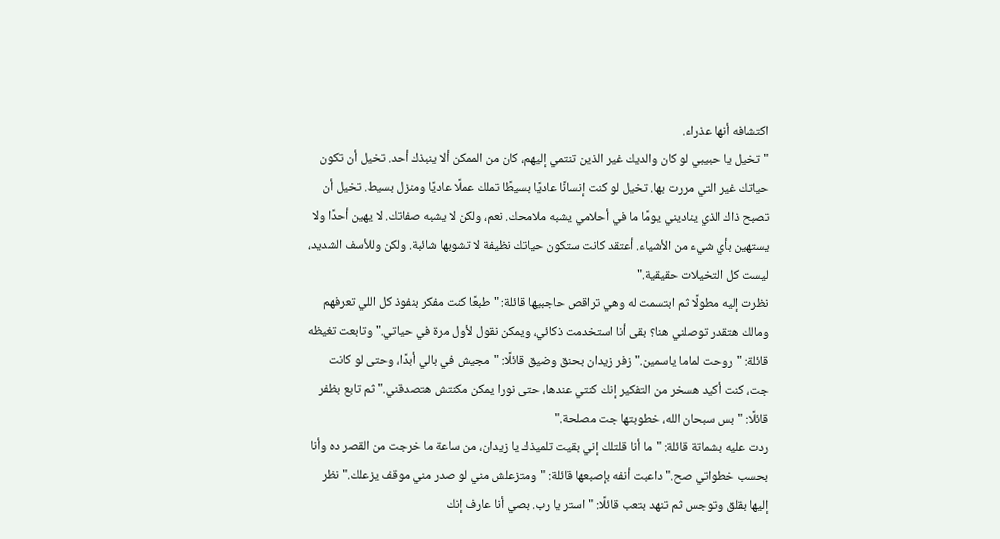اكتشافه أنها عذراء.
"تخيل يا حبيبي لو كان والديك غير الذين تنتمي إليهم، كان من الممكن ألا ينبذك أحد. تخيل أن تكون حياتك غير التي مررت بها. تخيل لو كنت إنسانًا عاديًا بسيطًا تملك عملًا عاديًا ومنزل بسيط. تخيل أن تصبح ذاك الذي يناديني يومًا ما في أحلامي يشبه ملامحك. نعم، ولكن لا يشبه صفاتك. لا يهين أحدًا ولا يستهين بأي شيء من الأشياء. أعتقد كانت ستكون حياتك نظيفة لا تشوبها شائبة. ولكن وللأسف الشديد، ليست كل التخيلات حقيقية."
نظرت إليه مطولًا ثم ابتسمت له وهي تراقص حاجبيها قائلة: "طبعًا كنت مفكر بنفوذ كل اللي تعرفهم ومالك هتقدر توصلني هنا؟ بقى أنا استخدمت ذكائي، ويمكن نقول لأول مرة في حياتي." وتابعت تغيظه قائلة: "روحت لماما ياسمين." زفر زيدان بحنق وضيق قائلًا: "مجيش في بالي أبدًا، وحتى لو كانت جت، كنت أكيد هسخر من التفكير إنك كنتي عندها، حتى نورا يمكن مكنتش هتصدقني." ثم تابع بظفر قائلًا: "بس سبحان الله، خطوبتها جت مصلحة."
ردت عليه بشماتة قائلة: "ما أنا قلتلك إني بقيت تلميذك يا زيدان، من ساعة ما خرجت من القصر ده وأنا بحسب خطواتي صح." داعبت أنفه بإصبعها قائلة: "ومتزعلش مني لو صدر مني موقف يزعلك." نظر إليها بقلق وتوجس ثم تنهد بتعب قائلًا: "استر يا رب. بصي أنا عارف إنك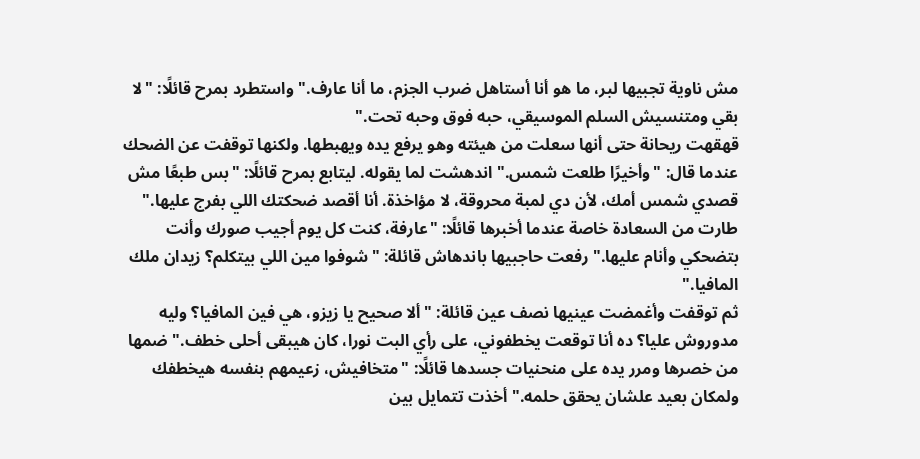مش ناوية تجبيها لبر، ما هو أنا أستاهل ضرب الجزم، ما أنا عارف." واستطرد بمرح قائلًا: "لا بقي ومتنسيش السلم الموسيقي، حبه فوق وحبه تحت."
قهقهت ريحانة حتى أنها سعلت من هيئته وهو يرفع يده ويهبطها. ولكنها توقفت عن الضحك عندما قال: "وأخيرًا طلعت شمس." اندهشت لما يقوله. ليتابع بمرح قائلًا: "بس طبعًا مش قصدي شمس أمك، لأن دي لمبة محروقة، لا مؤاخذة. أنا أقصد ضحكتك اللي بفرج عليها." طارت من السعادة خاصة عندما أخبرها قائلًا: "عارفة، كنت كل يوم أجيب صورك وأنت بتضحكي وأنام عليها." رفعت حاجبيها باندهاش قائلة: "شوفوا مين اللي بيتكلم؟ زيدان ملك المافيا."
ثم توقفت وأغمضت عينيها نصف عين قائلة: "ألا صحيح يا زيزو، هي فين المافيا؟ وليه مدوروش عليا؟ ده أنا توقعت يخطفوني، على رأي البت نورا، كان هيبقى أحلى خطف." ضمها من خصرها ومرر يده على منحنيات جسدها قائلًا: "متخافيش، زعيمهم بنفسه هيخطفك ولمكان بعيد علشان يحقق حلمه." أخذت تتمايل بين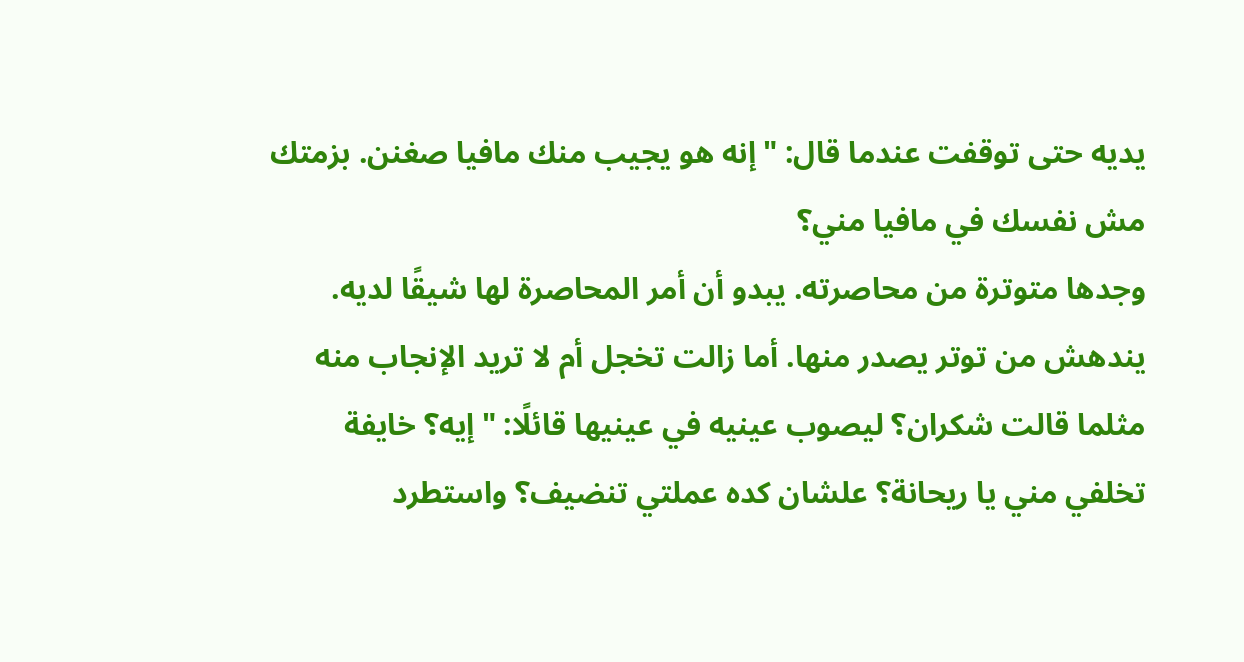يديه حتى توقفت عندما قال: "إنه هو يجيب منك مافيا صغنن. بزمتك مش نفسك في مافيا مني؟
وجدها متوترة من محاصرته. يبدو أن أمر المحاصرة لها شيقًا لديه. يندهش من توتر يصدر منها. أما زالت تخجل أم لا تريد الإنجاب منه مثلما قالت شكران؟ ليصوب عينيه في عينيها قائلًا: "إيه؟ خايفة تخلفي مني يا ريحانة؟ علشان كده عملتي تنضيف؟ واستطرد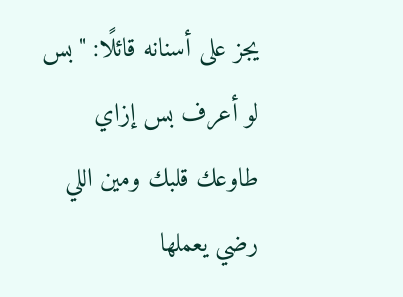يجز على أسنانه قائلًا: "بس لو أعرف بس إزاي طاوعك قلبك ومين اللي رضي يعملها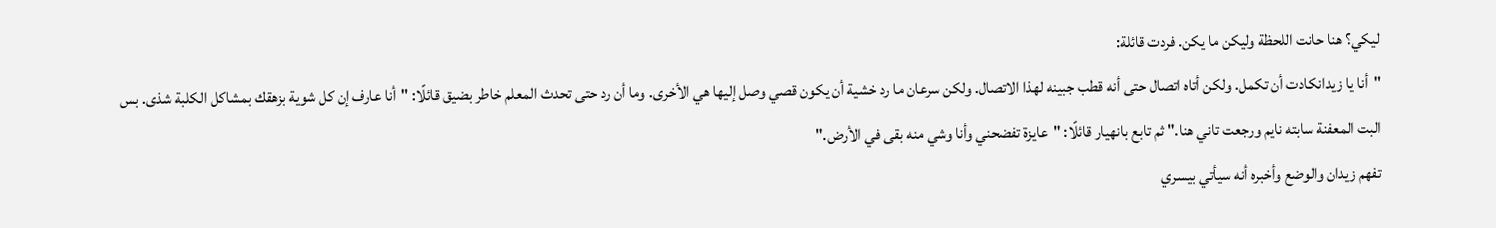ليكي؟ هنا حانت اللحظة وليكن ما يكن. فردت قائلة:
"أنا يا زيدانكادت أن تكمل. ولكن أتاه اتصال حتى أنه قطب جبينه لهذا الاتصال. ولكن سرعان ما رد خشية أن يكون قصي وصل إليها هي الأخرى. وما أن رد حتى تحدث المعلم خاطر بضيق قائلًا: "أنا عارف إن كل شوية بزهقك بمشاكل الكلبة شذى. بس البت المعفنة سابته نايم ورجعت تاني هنا." ثم تابع بانهيار قائلًا: "عايزة تفضحني وأنا وشي منه بقى في الأرض."
تفهم زيدان والوضع وأخبره أنه سيأتي بيسري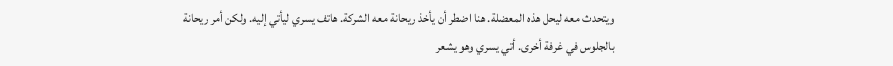ويتحدث معه ليحل هذه المعضلة. هنا اضطر أن يأخذ ريحانة معه الشركة. هاتف يسري ليأتي إليه. ولكن أمر ريحانة بالجلوس في غرفة أخرى. أتي يسري وهو يشعر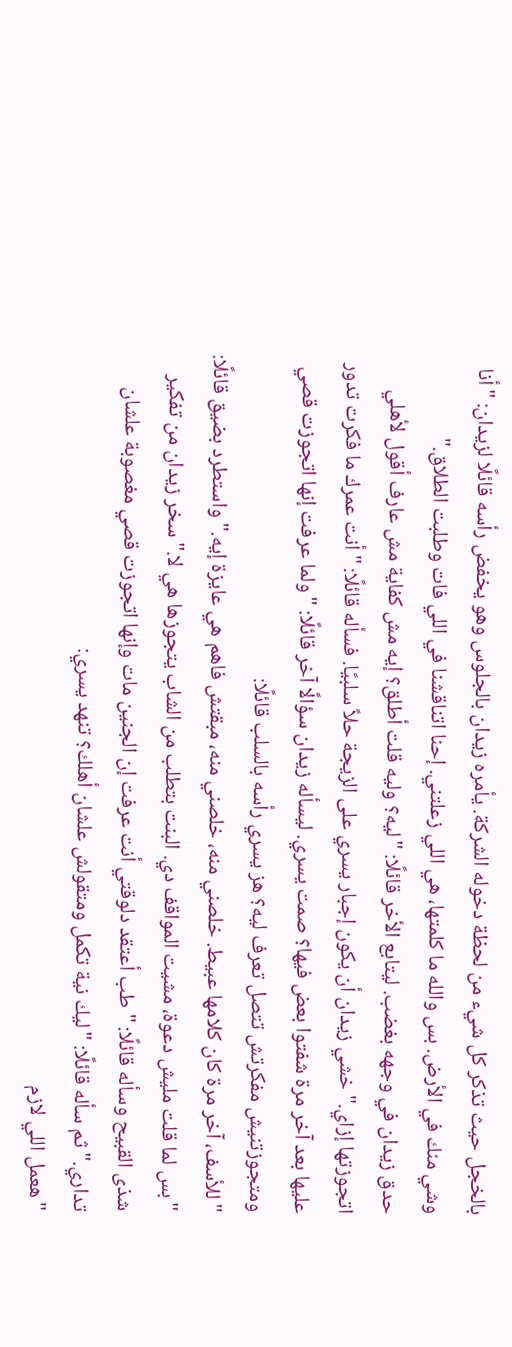بالخجل حيث تذكر كل شيء من لحظة دخوله الشركة. يأمره زيدان بالجلوس وهو يخفض رأسه قائلًا لزيدان: "أنا وشي منك في الأرض. بس والله ما كلمتها، هي اللي زعلتني. إحنا اتناقشنا في اللي فات وطلبت الطلاق."
حدق زيدان في وجهه بغضب. ليتابع الأخر قائلًا: "ليه؟ وليه قلت أطلق؟ إيه مش كفاية مش عارف أقول لأهلي اتجوزتها إزاي." خشي زيدان أن يكون إجبار يسري على الزيجة حلاً سلبيًا. فسأله قائلًا: "أنت عمرك ما فكرت تدور عليها بعد آخر مرة شفتوا بعض فيها؟ صمت يسري. ليسأله زيدان سؤالًا آخر قائلًا: "ولما عرفت إنها اتجوزت قصي ومتجوزتنيش مفكرتش تتصل تعرف ليه؟ هز يسري رأسه بالسلب قائلًا:
"للأسف، آخر مرة كان كلامها عبيط. خلصني منه، خلصني منه، مبقتش فاهم هي عايزة إيه." واستطرد بضيق قائلًا: "بس لما قلت مليش دعوة، مشيت المواقف دي. البنت بتطلب من الشاب يتجوزها هي لا." سخر زيدان من تفكير شذى القبيح وسأله قائلًا: "طب أعتقد دلوقتي أنت عرفت إن الجنين مات وإنها اتجوزت قصي مغصوبة علشان تداري." ثم سأله قائلًا: "ليك نية تكمل ومتقولش علشان أهلك؟ تنهد يسري:
"هعمل اللي لازم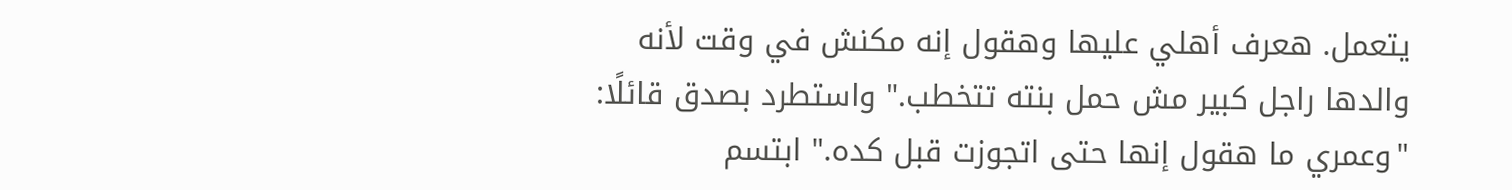يتعمل. هعرف أهلي عليها وهقول إنه مكنش في وقت لأنه والدها راجل كبير مش حمل بنته تتخطب." واستطرد بصدق قائلًا: "وعمري ما هقول إنها حتى اتجوزت قبل كده." ابتسم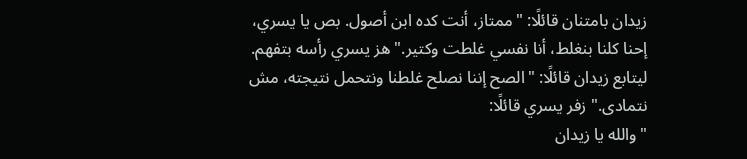زيدان بامتنان قائلًا: "ممتاز، أنت كده ابن أصول. بص يا يسري، إحنا كلنا بنغلط، أنا نفسي غلطت وكتير." هز يسري رأسه بتفهم. ليتابع زيدان قائلًا: "الصح إننا نصلح غلطنا ونتحمل نتيجته، مش نتمادى." زفر يسري قائلًا:
"والله يا زيدان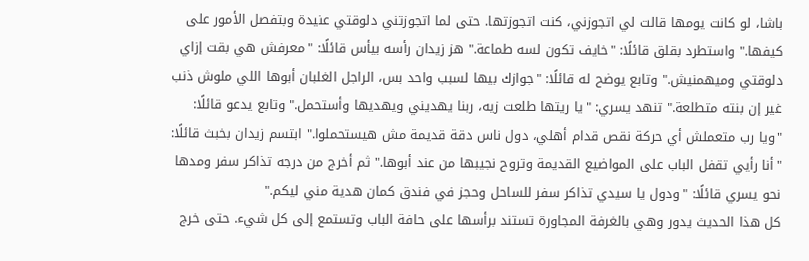باشا، لو كانت يومها قالت لي اتجوزني، كنت اتجوزتها. حتى لما اتجوزتني دلوقتي عنيدة وبتفصل الأمور على كيفها." واستطرد بقلق قائلًا: "خايف تكون لسه طماعة." هز زيدان رأسه بيأس قائلًا: "معرفش هي بقت إزاي دلوقتي وميهمنيش." وتابع يوضح له قائلًا: "جوازك بيها لسبب واحد بس، الراجل الغلبان أبوها اللي ملوش ذنب غير إن بنته متطلعة." تنهد يسري: "يا ريتها طلعت زيه، ربنا يهديني ويهديها وأستحمل." وتابع يدعو قائلًا:
"ويا رب متعملش أي حركة نقص قدام أهلي، دول ناس دقة قديمة مش هيستحملوا." ابتسم زيدان بخبث قائلًا: "أنا رأيي تقفل الباب على المواضيع القديمة وتروح نجيبها من عند أبوها." ثم أخرج من درجه تذاكر سفر ومدها نحو يسري قائلًا: "ودول يا سيدي تذاكر سفر للساحل وحجز في فندق كمان هدية مني ليكم."
كل هذا الحديث يدور وهي بالغرفة المجاورة تستند برأسها على حافة الباب وتستمع إلى كل شيء. حتى خرج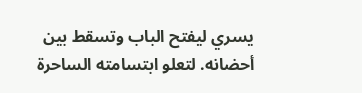يسري ليفتح الباب وتسقط بين أحضانه. لتعلو ابتسامته الساحرة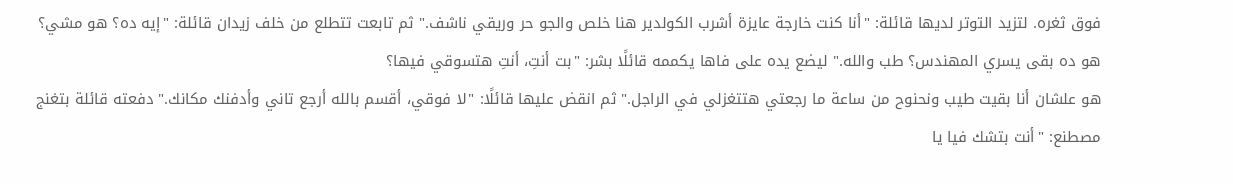فوق ثغره. لتزيد التوتر لديها قائلة: "أنا كنت خارجة عايزة أشرب الكولدير هنا خلص والجو حر وريقي ناشف." ثم تابعت تتطلع من خلف زيدان قائلة: "إيه ده؟ هو مشي؟ هو ده بقى يسري المهندس؟ طب والله." ليضع يده على فاها يكممه قائلًا بشر: "بت أنتِ، أنتِ هتسوقي فيها؟
هو علشان أنا بقيت طيب ونحنوح من ساعة ما رجعتي هتتغزلي في الراجل." ثم انقض عليها قائلًا: "لا فوقي، أقسم بالله أرجع تاني وأدفنك مكانك." دفعته قائلة بتغنج مصطنع: "أنت بتشك فيا يا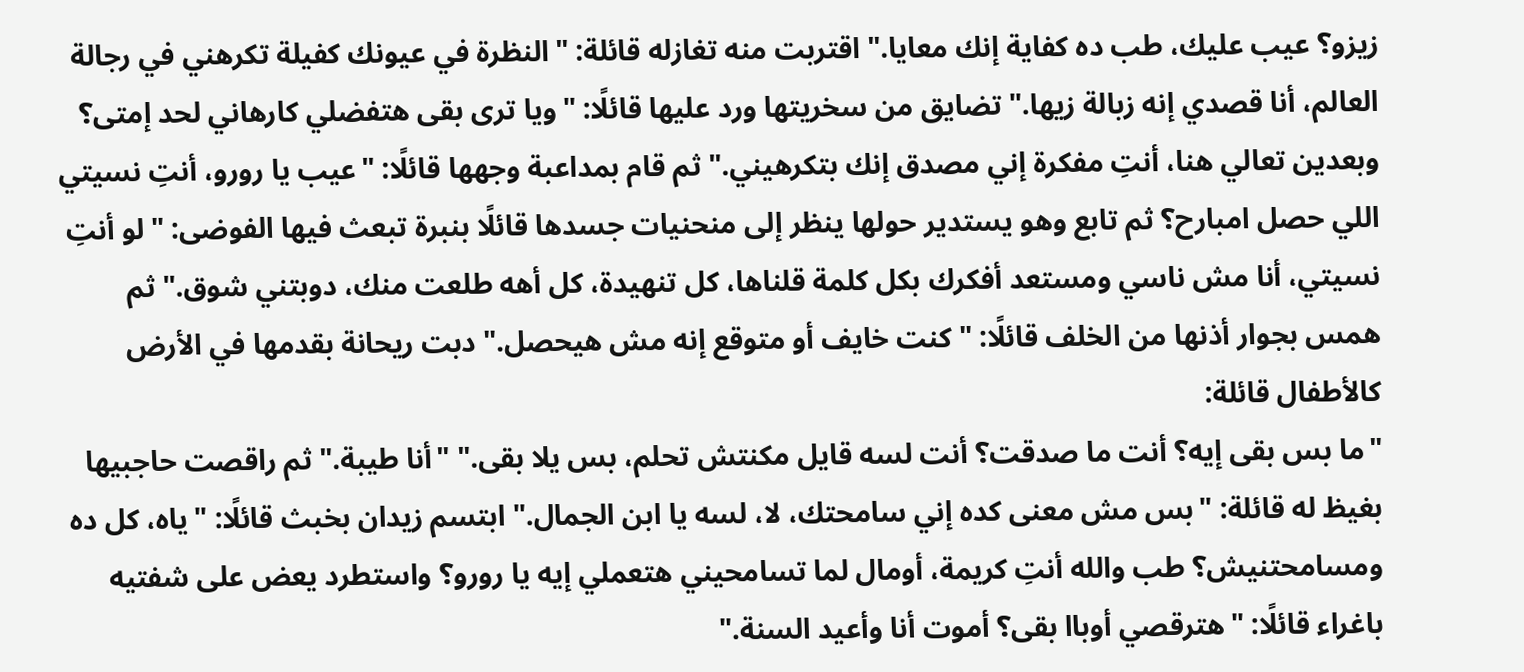زيزو؟ عيب عليك، طب ده كفاية إنك معايا." اقتربت منه تغازله قائلة: "النظرة في عيونك كفيلة تكرهني في رجالة العالم، أنا قصدي إنه زبالة زيها." تضايق من سخريتها ورد عليها قائلًا: "ويا ترى بقى هتفضلي كارهاني لحد إمتى؟
وبعدين تعالي هنا، أنتِ مفكرة إني مصدق إنك بتكرهيني." ثم قام بمداعبة وجهها قائلًا: "عيب يا رورو، أنتِ نسيتي اللي حصل امبارح؟ ثم تابع وهو يستدير حولها ينظر إلى منحنيات جسدها قائلًا بنبرة تبعث فيها الفوضى: "لو أنتِ نسيتي، أنا مش ناسي ومستعد أفكرك بكل كلمة قلناها، كل تنهيدة، كل أهه طلعت منك، دوبتني شوق." ثم همس بجوار أذنها من الخلف قائلًا: "كنت خايف أو متوقع إنه مش هيحصل." دبت ريحانة بقدمها في الأرض كالأطفال قائلة:
"ما بس بقى إيه؟ أنت ما صدقت؟ أنت لسه قايل مكنتش تحلم، بس يلا بقى." "أنا طيبة." ثم راقصت حاجبيها بغيظ له قائلة: "بس مش معنى كده إني سامحتك، لا، لسه يا ابن الجمال." ابتسم زيدان بخبث قائلًا: "ياه، كل ده ومسامحتنيش؟ طب والله أنتِ كريمة، أومال لما تسامحيني هتعملي إيه يا رورو؟ واستطرد يعض على شفتيه باغراء قائلًا: "هترقصي أوباا بقى؟ أموت أنا وأعيد السنة."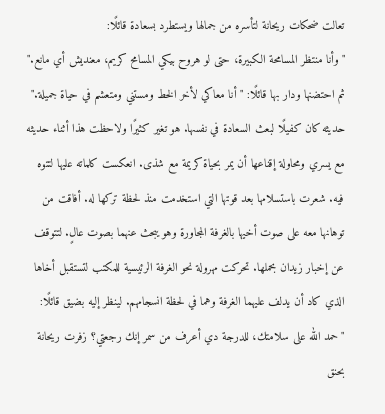تعالت ضحكات ريحانة لتأسره من جمالها ويستطرد بسعادة قائلًا:
"وأنا منتظر المسامحة الكبيرة، حتى لو هروح بيكي المسامح كريم، معنديش أي مانع." ثم احتضنها ودار بها قائلًا: "أنا معاكي لأخر الخط ومستني ومتعشم في حياة جميلة."
حديثه كان كفيلًا لبعث السعادة في نفسها. هو تغير كثيرًا ولاحظت هذا أثناء حديثه مع يسري ومحاولة إقناعها أن يمر بحياة كريمة مع شذى. انعكست كلماته عليها لتتوه فيه. شعرت باستسلامها بعد قوتها التي استخدمت منذ لحظة تركها له. أفاقت من توهانها معه على صوت أخيها بالغرفة المجاورة وهو يبحث عنهما بصوت عالٍ. لتتوقف عن إخبار زيدان بحملها. تحركت مهرولة نحو الغرفة الرئيسية للمكتب لتستقبل أخاها الذي كاد أن يدلف عليهما الغرفة وهما في لحظة انسجامهم. لينظر إليه بضيق قائلًا:
"حمد الله على سلامتك، للدرجة دي أعرف من سمر إنك رجعتي؟ زفرت ريحانة بحنق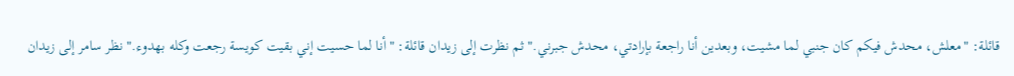قائلة: "معلش، محدش فيكم كان جنبي لما مشيت، وبعدين أنا راجعة بإرادتي، محدش جبرني." ثم نظرت إلى زيدان قائلة: "أنا لما حسيت إني بقيت كويسة رجعت وكله بهدوء." نظر سامر إلى زيدان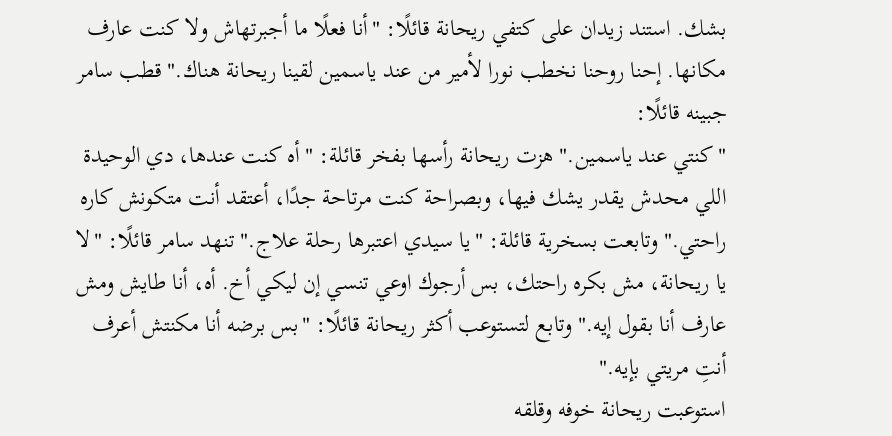بشك. استند زيدان على كتفي ريحانة قائلًا: "أنا فعلًا ما أجبرتهاش ولا كنت عارف مكانها. إحنا روحنا نخطب نورا لأمير من عند ياسمين لقينا ريحانة هناك." قطب سامر جبينه قائلًا:
"كنتي عند ياسمين." هزت ريحانة رأسها بفخر قائلة: "أه كنت عندها، دي الوحيدة اللي محدش يقدر يشك فيها، وبصراحة كنت مرتاحة جدًا، أعتقد أنت متكونش كاره راحتي." وتابعت بسخرية قائلة: "يا سيدي اعتبرها رحلة علاج." تنهد سامر قائلًا: "لا يا ريحانة، مش بكره راحتك، بس أرجوك اوعي تنسي إن ليكي أخ. أه، أنا طايش ومش عارف أنا بقول إيه." وتابع لتستوعب أكثر ريحانة قائلًا: "بس برضه أنا مكنتش أعرف أنتِ مريتي بإيه."
استوعبت ريحانة خوفه وقلقه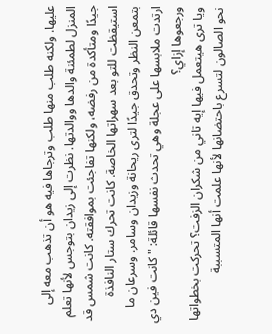عليها. ولكنه طلب منها طلب وترجاها فيه هو أن تذهب معه إلى المنزل لطمئنة والدها ووالدتها. نظرت إلى زيدان بتوجس لأنها تعلم جيدًا ومتأكدة من رفضه، ولكنها تفاجئت بموافقته. كانت شمس قد استيقظت للتو بعد سهراتها الخاصة. كانت تحرك ستار النافذة بتمعن النظر وتحدق جيدًا لترى ريحانة وزيدان وسامر. وسرعان ما ارتدت ملابسها على عجلة وهي تحدث نفسها قائلة: "كانت فين دي ورجعوها إزاي؟
ويا ترى هيتعمل فيها إيه تاني من شكران الزفت؟ تحركت بخطواتها نحو الصالون لتسرع باحتضانها لأنها علمت أنها المتسببة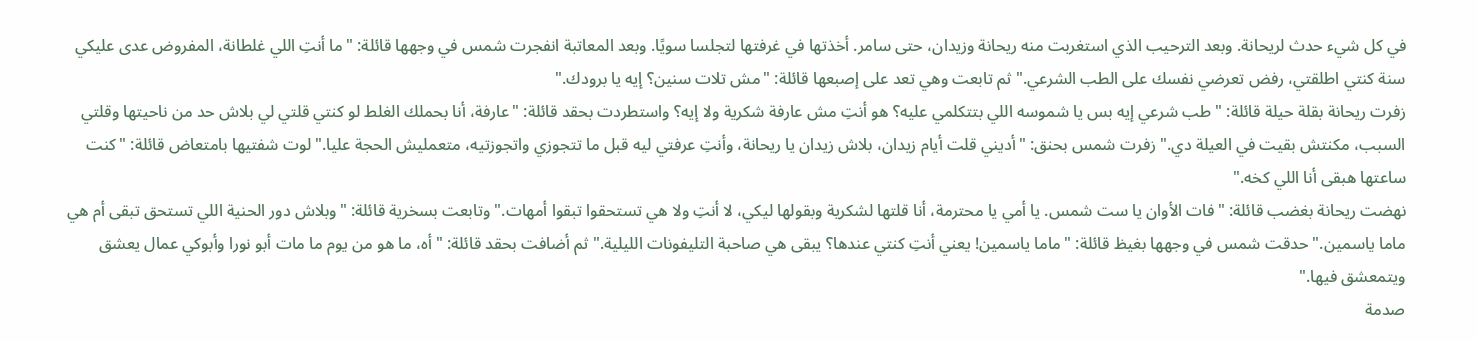في كل شيء حدث لريحانة. وبعد الترحيب الذي استغربت منه ريحانة وزيدان، حتى سامر. أخذتها في غرفتها لتجلسا سويًا. وبعد المعاتبة انفجرت شمس في وجهها قائلة: "ما أنتِ اللي غلطانة، المفروض عدى عليكي سنة كنتي اطلقتي، رفض تعرضي نفسك على الطب الشرعي." ثم تابعت وهي تعد على إصبعها قائلة: "مش تلات سنين؟ إيه يا برودك."
زفرت ريحانة بقلة حيلة قائلة: "طب شرعي إيه بس يا شموسه اللي بتتكلمي عليه؟ هو أنتِ مش عارفة شكرية ولا إيه؟ واستطردت بحقد قائلة: "عارفة، أنا بحملك الغلط لو كنتي قلتي لي بلاش حد من ناحيتها وقلتي السبب، مكنتش بقيت في العيلة دي." زفرت شمس بحنق: "أديني قلت أيام زيدان، بلاش زيدان يا ريحانة، وأنتِ عرفتي ليه قبل ما تتجوزي واتجوزتيه، متعمليش الحجة عليا." لوت شفتيها بامتعاض قائلة: "كنت ساعتها هبقى أنا اللي كخه."
نهضت ريحانة بغضب قائلة: "فات الأوان يا ست شمس. يا أمي يا محترمة، أنا قلتها لشكرية وبقولها ليكي، لا أنتِ ولا هي تستحقوا تبقوا أمهات." وتابعت بسخرية قائلة: "وبلاش دور الحنية اللي تستحق تبقى أم هي ماما ياسمين." حدقت شمس في وجهها بغيظ قائلة: "ماما ياسمين! يعني أنتِ كنتي عندها؟ يبقى هي صاحبة التليفونات الليلية." ثم أضافت بحقد قائلة: "أه، ما هو من يوم ما مات أبو نورا وأبوكي عمال يعشق ويتمعشق فيها."
صدمة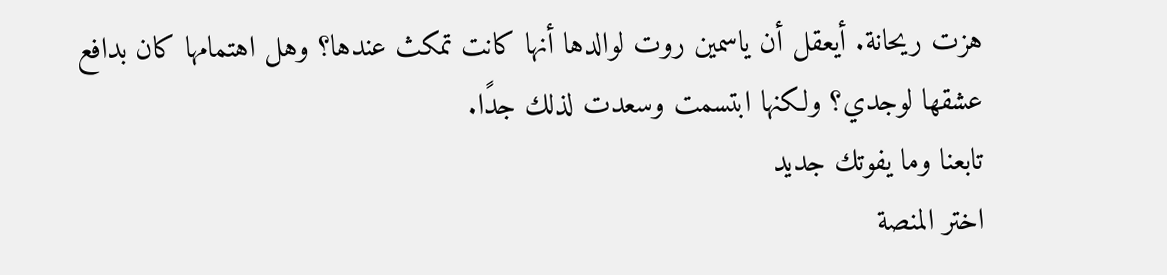هزت ريحانة. أيعقل أن ياسمين روت لوالدها أنها كانت تمكث عندها؟ وهل اهتمامها كان بدافع عشقها لوجدي؟ ولكنها ابتسمت وسعدت لذلك جدًا.
تابعنا وما يفوتك جديد
اختر المنصة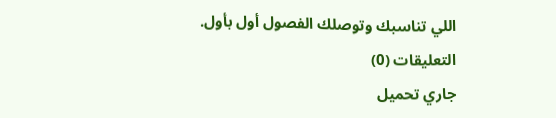اللي تناسبك وتوصلك الفصول أول بأول.
التعليقات (0)
جاري تحميل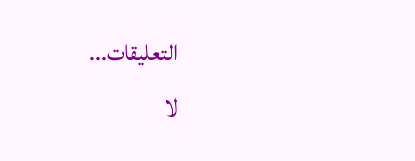التعليقات...
لا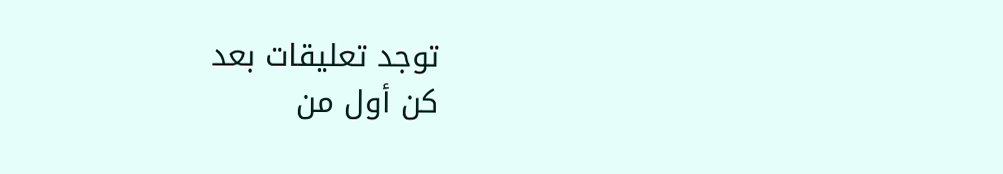توجد تعليقات بعد
كن أول من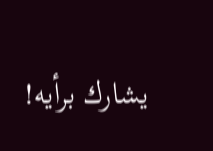يشارك برأيه!